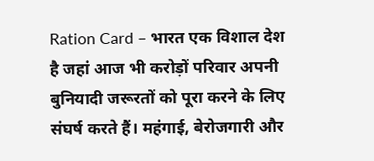Ration Card – भारत एक विशाल देश है जहां आज भी करोड़ों परिवार अपनी बुनियादी जरूरतों को पूरा करने के लिए संघर्ष करते हैं। महंगाई, बेरोजगारी और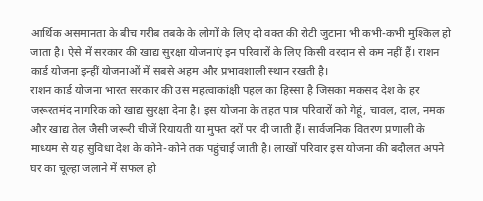आर्थिक असमानता के बीच गरीब तबके के लोगों के लिए दो वक्त की रोटी जुटाना भी कभी-कभी मुश्किल हो जाता है। ऐसे में सरकार की खाद्य सुरक्षा योजनाएं इन परिवारों के लिए किसी वरदान से कम नहीं हैं। राशन कार्ड योजना इन्हीं योजनाओं में सबसे अहम और प्रभावशाली स्थान रखती है।
राशन कार्ड योजना भारत सरकार की उस महत्वाकांक्षी पहल का हिस्सा है जिसका मकसद देश के हर जरूरतमंद नागरिक को खाद्य सुरक्षा देना है। इस योजना के तहत पात्र परिवारों को गेहूं, चावल, दाल, नमक और खाद्य तेल जैसी जरूरी चीजें रियायती या मुफ्त दरों पर दी जाती हैं। सार्वजनिक वितरण प्रणाली के माध्यम से यह सुविधा देश के कोने-कोने तक पहुंचाई जाती है। लाखों परिवार इस योजना की बदौलत अपने घर का चूल्हा जलाने में सफल हो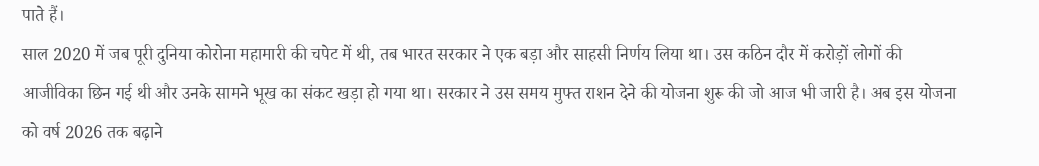पाते हैं।
साल 2020 में जब पूरी दुनिया कोरोना महामारी की चपेट में थी, तब भारत सरकार ने एक बड़ा और साहसी निर्णय लिया था। उस कठिन दौर में करोड़ों लोगों की आजीविका छिन गई थी और उनके सामने भूख का संकट खड़ा हो गया था। सरकार ने उस समय मुफ्त राशन देने की योजना शुरू की जो आज भी जारी है। अब इस योजना को वर्ष 2026 तक बढ़ाने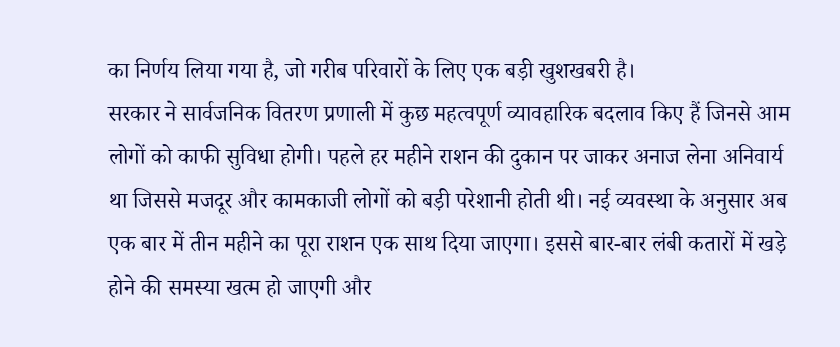का निर्णय लिया गया है, जो गरीब परिवारों के लिए एक बड़ी खुशखबरी है।
सरकार ने सार्वजनिक वितरण प्रणाली में कुछ महत्वपूर्ण व्यावहारिक बदलाव किए हैं जिनसे आम लोगों को काफी सुविधा होगी। पहले हर महीने राशन की दुकान पर जाकर अनाज लेना अनिवार्य था जिससे मजदूर और कामकाजी लोगों को बड़ी परेशानी होती थी। नई व्यवस्था के अनुसार अब एक बार में तीन महीने का पूरा राशन एक साथ दिया जाएगा। इससे बार-बार लंबी कतारों में खड़े होने की समस्या खत्म हो जाएगी और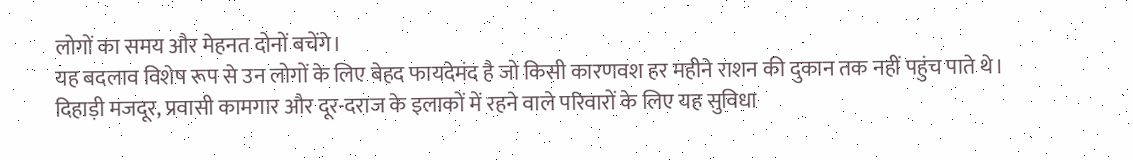लोगों का समय और मेहनत दोनों बचेंगे।
यह बदलाव विशेष रूप से उन लोगों के लिए बेहद फायदेमंद है जो किसी कारणवश हर महीने राशन की दुकान तक नहीं पहुंच पाते थे। दिहाड़ी मजदूर, प्रवासी कामगार और दूर-दराज के इलाकों में रहने वाले परिवारों के लिए यह सुविधा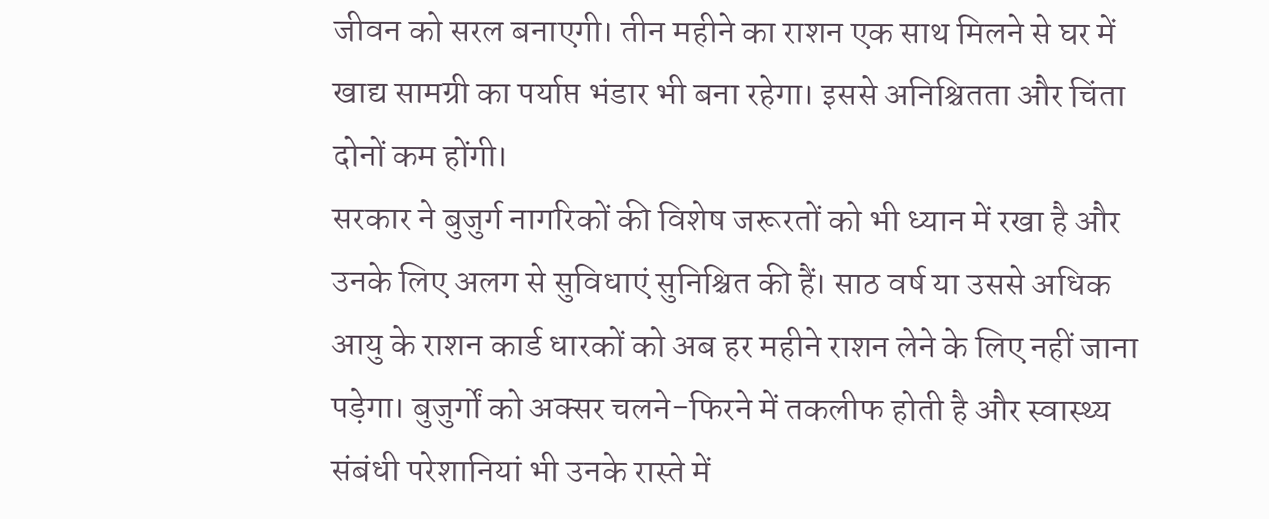जीवन को सरल बनाएगी। तीन महीने का राशन एक साथ मिलने से घर में खाद्य सामग्री का पर्याप्त भंडार भी बना रहेगा। इससे अनिश्चितता और चिंता दोनों कम होंगी।
सरकार ने बुजुर्ग नागरिकों की विशेष जरूरतों को भी ध्यान में रखा है और उनके लिए अलग से सुविधाएं सुनिश्चित की हैं। साठ वर्ष या उससे अधिक आयु के राशन कार्ड धारकों को अब हर महीने राशन लेने के लिए नहीं जाना पड़ेगा। बुजुर्गों को अक्सर चलने-फिरने में तकलीफ होती है और स्वास्थ्य संबंधी परेशानियां भी उनके रास्ते में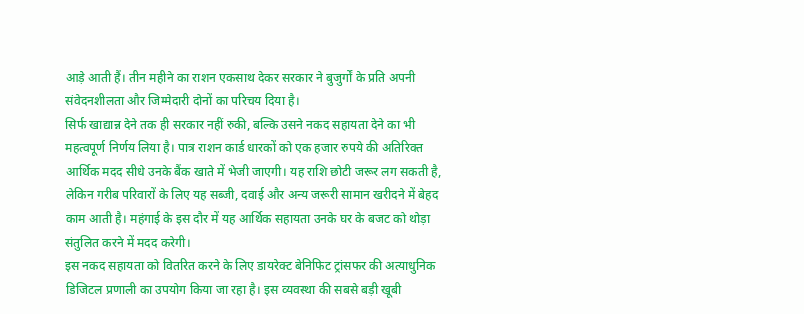आड़े आती हैं। तीन महीने का राशन एकसाथ देकर सरकार ने बुजुर्गों के प्रति अपनी संवेदनशीलता और जिम्मेदारी दोनों का परिचय दिया है।
सिर्फ खाद्यान्न देने तक ही सरकार नहीं रुकी, बल्कि उसने नकद सहायता देने का भी महत्वपूर्ण निर्णय लिया है। पात्र राशन कार्ड धारकों को एक हजार रुपये की अतिरिक्त आर्थिक मदद सीधे उनके बैंक खाते में भेजी जाएगी। यह राशि छोटी जरूर लग सकती है, लेकिन गरीब परिवारों के लिए यह सब्जी, दवाई और अन्य जरूरी सामान खरीदने में बेहद काम आती है। महंगाई के इस दौर में यह आर्थिक सहायता उनके घर के बजट को थोड़ा संतुलित करने में मदद करेगी।
इस नकद सहायता को वितरित करने के लिए डायरेक्ट बेनिफिट ट्रांसफर की अत्याधुनिक डिजिटल प्रणाली का उपयोग किया जा रहा है। इस व्यवस्था की सबसे बड़ी खूबी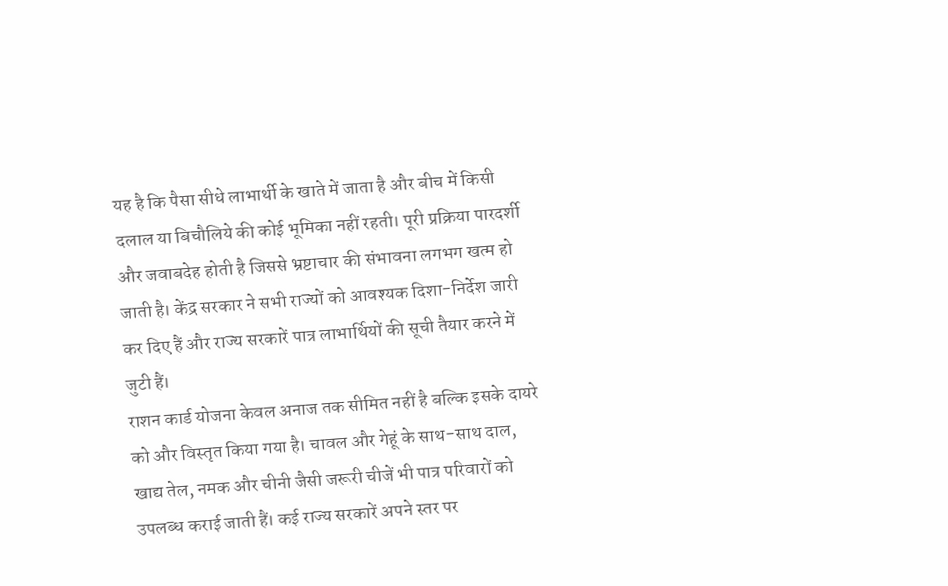यह है कि पैसा सीधे लाभार्थी के खाते में जाता है और बीच में किसी दलाल या बिचौलिये की कोई भूमिका नहीं रहती। पूरी प्रक्रिया पारदर्शी और जवाबदेह होती है जिससे भ्रष्टाचार की संभावना लगभग खत्म हो जाती है। केंद्र सरकार ने सभी राज्यों को आवश्यक दिशा-निर्देश जारी कर दिए हैं और राज्य सरकारें पात्र लाभार्थियों की सूची तैयार करने में जुटी हैं।
राशन कार्ड योजना केवल अनाज तक सीमित नहीं है बल्कि इसके दायरे को और विस्तृत किया गया है। चावल और गेहूं के साथ-साथ दाल, खाद्य तेल, नमक और चीनी जैसी जरूरी चीजें भी पात्र परिवारों को उपलब्ध कराई जाती हैं। कई राज्य सरकारें अपने स्तर पर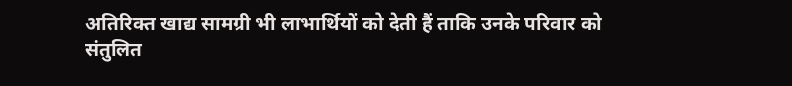अतिरिक्त खाद्य सामग्री भी लाभार्थियों को देती हैं ताकि उनके परिवार को संतुलित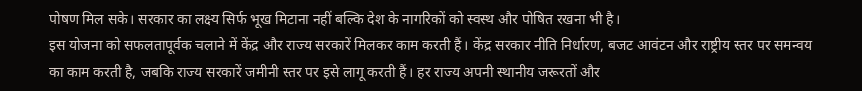पोषण मिल सके। सरकार का लक्ष्य सिर्फ भूख मिटाना नहीं बल्कि देश के नागरिकों को स्वस्थ और पोषित रखना भी है।
इस योजना को सफलतापूर्वक चलाने में केंद्र और राज्य सरकारें मिलकर काम करती हैं। केंद्र सरकार नीति निर्धारण, बजट आवंटन और राष्ट्रीय स्तर पर समन्वय का काम करती है, जबकि राज्य सरकारें जमीनी स्तर पर इसे लागू करती हैं। हर राज्य अपनी स्थानीय जरूरतों और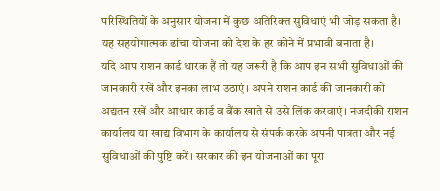परिस्थितियों के अनुसार योजना में कुछ अतिरिक्त सुविधाएं भी जोड़ सकता है। यह सहयोगात्मक ढांचा योजना को देश के हर कोने में प्रभावी बनाता है।
यदि आप राशन कार्ड धारक हैं तो यह जरूरी है कि आप इन सभी सुविधाओं की जानकारी रखें और इनका लाभ उठाएं। अपने राशन कार्ड की जानकारी को अद्यतन रखें और आधार कार्ड व बैंक खाते से उसे लिंक करवाएं। नजदीकी राशन कार्यालय या खाद्य विभाग के कार्यालय से संपर्क करके अपनी पात्रता और नई सुविधाओं की पुष्टि करें। सरकार की इन योजनाओं का पूरा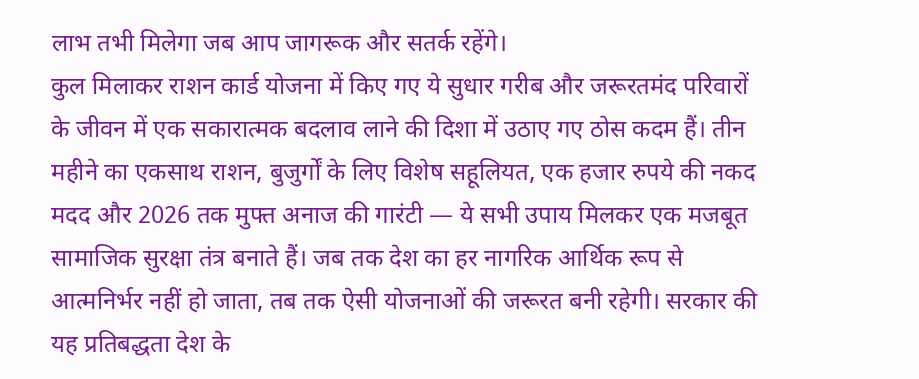लाभ तभी मिलेगा जब आप जागरूक और सतर्क रहेंगे।
कुल मिलाकर राशन कार्ड योजना में किए गए ये सुधार गरीब और जरूरतमंद परिवारों के जीवन में एक सकारात्मक बदलाव लाने की दिशा में उठाए गए ठोस कदम हैं। तीन महीने का एकसाथ राशन, बुजुर्गों के लिए विशेष सहूलियत, एक हजार रुपये की नकद मदद और 2026 तक मुफ्त अनाज की गारंटी — ये सभी उपाय मिलकर एक मजबूत सामाजिक सुरक्षा तंत्र बनाते हैं। जब तक देश का हर नागरिक आर्थिक रूप से आत्मनिर्भर नहीं हो जाता, तब तक ऐसी योजनाओं की जरूरत बनी रहेगी। सरकार की यह प्रतिबद्धता देश के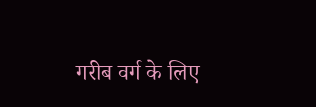गरीब वर्ग के लिए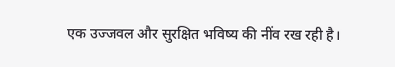एक उज्जवल और सुरक्षित भविष्य की नींव रख रही है।